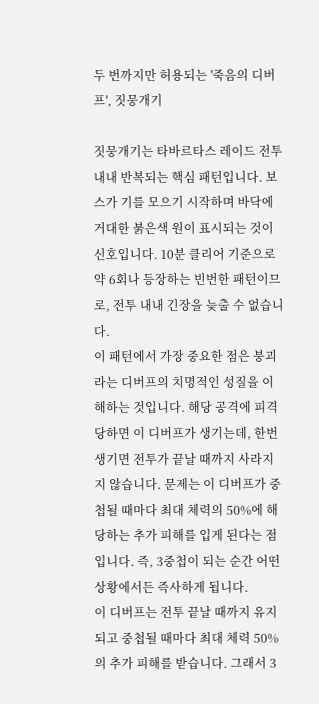두 번까지만 허용되는 '죽음의 디버프', 짓뭉개기

짓뭉개기는 타바르타스 레이드 전투 내내 반복되는 핵심 패턴입니다. 보스가 기를 모으기 시작하며 바닥에 거대한 붉은색 원이 표시되는 것이 신호입니다. 10분 클리어 기준으로 약 6회나 등장하는 빈번한 패턴이므로, 전투 내내 긴장을 늦출 수 없습니다.
이 패턴에서 가장 중요한 점은 붕괴라는 디버프의 치명적인 성질을 이해하는 것입니다. 해당 공격에 피격당하면 이 디버프가 생기는데, 한번 생기면 전투가 끝날 때까지 사라지지 않습니다. 문제는 이 디버프가 중첩될 때마다 최대 체력의 50%에 해당하는 추가 피해를 입게 된다는 점입니다. 즉, 3중첩이 되는 순간 어떤 상황에서든 즉사하게 됩니다.
이 디버프는 전투 끝날 때까지 유지되고 중첩될 때마다 최대 체력 50%의 추가 피해를 받습니다. 그래서 3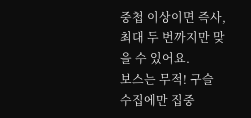중첩 이상이면 즉사, 최대 두 번까지만 맞을 수 있어요.
보스는 무적! 구슬 수집에만 집중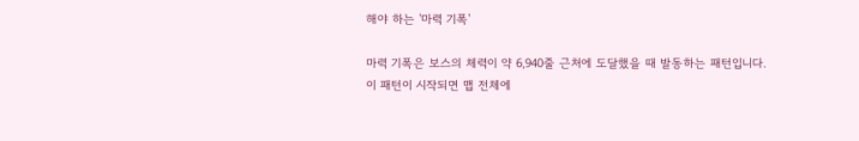해야 하는 '마력 기폭'

마력 기폭은 보스의 체력이 약 6,940줄 근처에 도달했을 때 발동하는 패턴입니다. 이 패턴이 시작되면 맵 전체에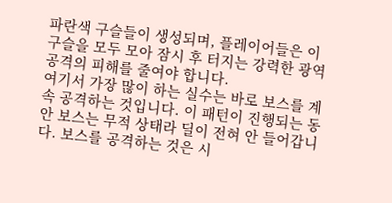파란색 구슬들이 생성되며, 플레이어들은 이 구슬을 모두 모아 잠시 후 터지는 강력한 광역 공격의 피해를 줄여야 합니다.
여기서 가장 많이 하는 실수는 바로 보스를 계속 공격하는 것입니다. 이 패턴이 진행되는 동안 보스는 무적 상태라 딜이 전혀 안 들어갑니다. 보스를 공격하는 것은 시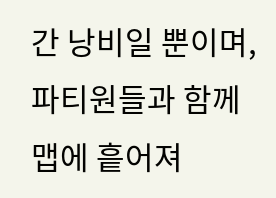간 낭비일 뿐이며, 파티원들과 함께 맵에 흩어져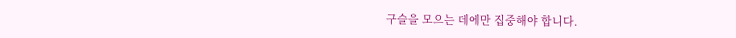구슬을 모으는 데에만 집중해야 합니다.